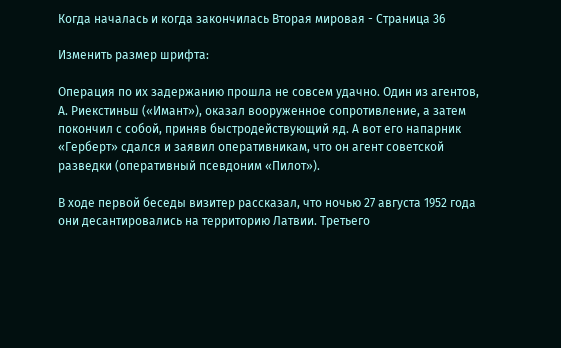Когда началась и когда закончилась Вторая мировая - Страница 36

Изменить размер шрифта:

Операция по их задержанию прошла не совсем удачно. Один из агентов, А. Риекстиньш («Имант»), оказал вооруженное сопротивление, а затем покончил с собой, приняв быстродействующий яд. А вот его напарник «Герберт» сдался и заявил оперативникам, что он агент советской разведки (оперативный псевдоним «Пилот»).

В ходе первой беседы визитер рассказал, что ночью 27 августа 1952 года они десантировались на территорию Латвии. Третьего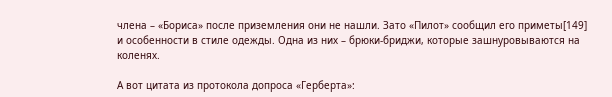члена – «Бориса» после приземления они не нашли. Зато «Пилот» сообщил его приметы[149] и особенности в стиле одежды. Одна из них – брюки-бриджи, которые зашнуровываются на коленях.

А вот цитата из протокола допроса «Герберта»: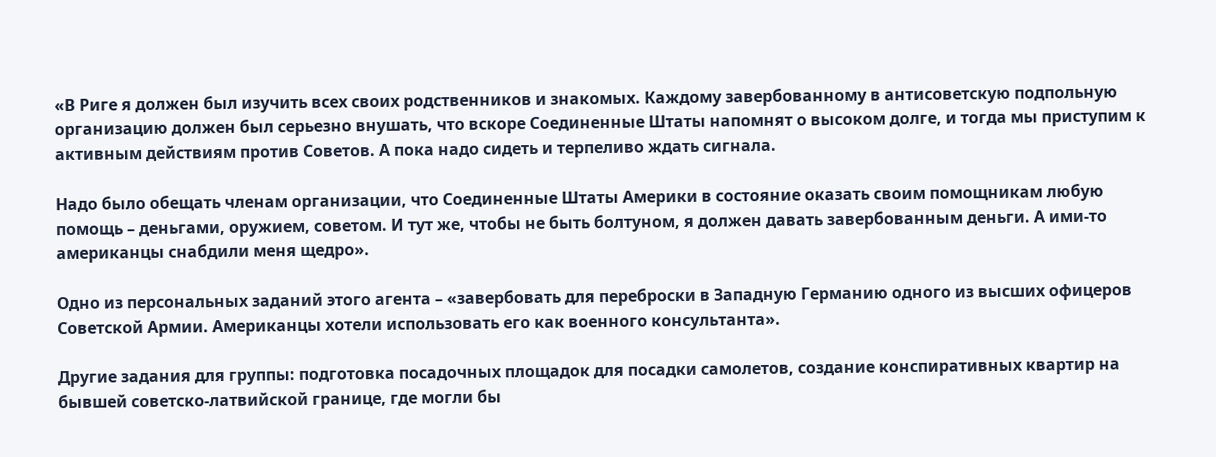«В Риге я должен был изучить всех своих родственников и знакомых. Каждому завербованному в антисоветскую подпольную организацию должен был серьезно внушать, что вскоре Соединенные Штаты напомнят о высоком долге, и тогда мы приступим к активным действиям против Советов. А пока надо сидеть и терпеливо ждать сигнала.

Надо было обещать членам организации, что Соединенные Штаты Америки в состояние оказать своим помощникам любую помощь – деньгами, оружием, советом. И тут же, чтобы не быть болтуном, я должен давать завербованным деньги. А ими-то американцы снабдили меня щедро».

Одно из персональных заданий этого агента – «завербовать для переброски в Западную Германию одного из высших офицеров Советской Армии. Американцы хотели использовать его как военного консультанта».

Другие задания для группы: подготовка посадочных площадок для посадки самолетов, создание конспиративных квартир на бывшей советско-латвийской границе, где могли бы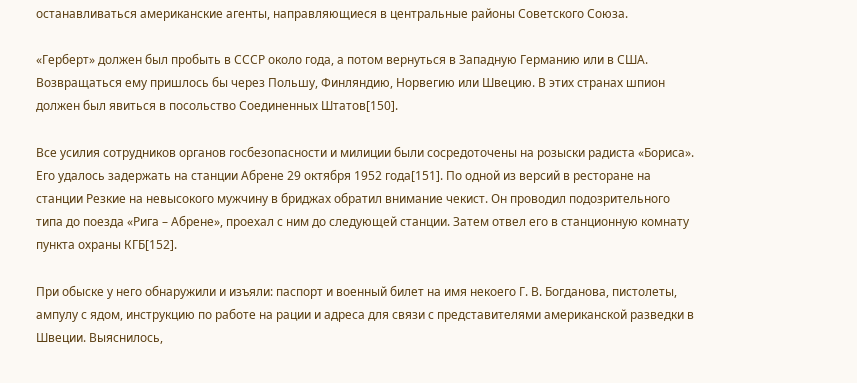останавливаться американские агенты, направляющиеся в центральные районы Советского Союза.

«Герберт» должен был пробыть в СССР около года, а потом вернуться в Западную Германию или в США. Возвращаться ему пришлось бы через Польшу, Финляндию, Норвегию или Швецию. В этих странах шпион должен был явиться в посольство Соединенных Штатов[150].

Все усилия сотрудников органов госбезопасности и милиции были сосредоточены на розыски радиста «Бориса». Его удалось задержать на станции Абрене 29 октября 1952 года[151]. По одной из версий в ресторане на станции Резкие на невысокого мужчину в бриджах обратил внимание чекист. Он проводил подозрительного типа до поезда «Рига – Абрене», проехал с ним до следующей станции. Затем отвел его в станционную комнату пункта охраны КГБ[152].

При обыске у него обнаружили и изъяли: паспорт и военный билет на имя некоего Г. В. Богданова, пистолеты, ампулу с ядом, инструкцию по работе на рации и адреса для связи с представителями американской разведки в Швеции. Выяснилось,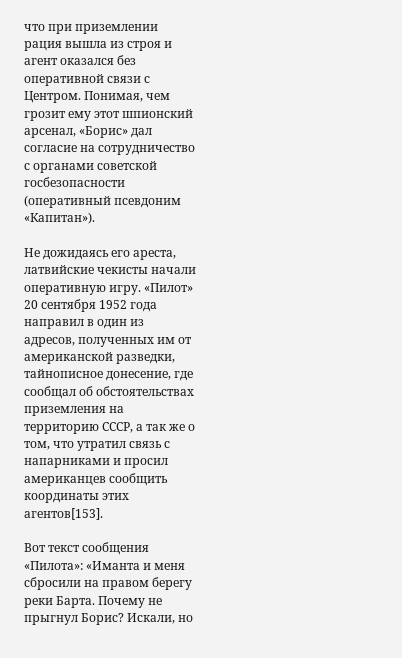что при приземлении рация вышла из строя и агент оказался без оперативной связи с Центром. Понимая, чем грозит ему этот шпионский арсенал, «Борис» дал согласие на сотрудничество с органами советской госбезопасности (оперативный псевдоним «Капитан»).

Не дожидаясь его ареста, латвийские чекисты начали оперативную игру. «Пилот» 20 сентября 1952 года направил в один из адресов, полученных им от американской разведки, тайнописное донесение, где сообщал об обстоятельствах приземления на территорию СССР, а так же о том, что утратил связь с напарниками и просил американцев сообщить координаты этих агентов[153].

Вот текст сообщения «Пилота»: «Иманта и меня сбросили на правом берегу реки Барта. Почему не прыгнул Борис? Искали, но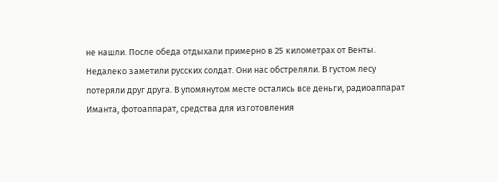не нашли. После обеда отдыхали примерно в 25 километрах от Венты. Недалеко заметили русских солдат. Они нас обстреляли. В густом лесу потеряли друг друга. В упомянутом месте остались все деньги, радиоаппарат Иманта, фотоаппарат, средства для изготовления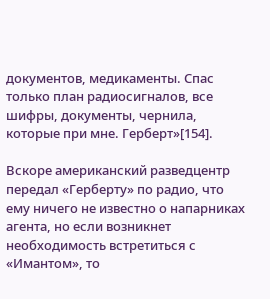документов, медикаменты. Спас только план радиосигналов, все шифры, документы, чернила, которые при мне. Герберт»[154].

Вскоре американский разведцентр передал «Герберту» по радио, что ему ничего не известно о напарниках агента, но если возникнет необходимость встретиться с «Имантом», то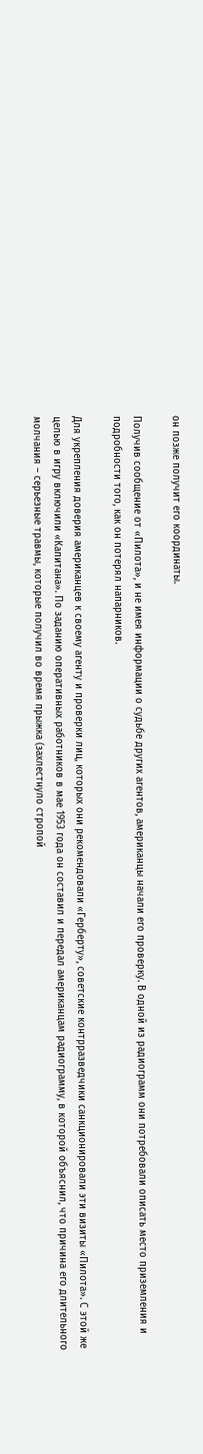он позже получит его координаты.

Получив сообщение от «Пилота», и не имея информации о судьбе других агентов, американцы начали его проверку. В одной из радиограмм они потребовали описать место приземления и подробности того, как он потерял напарников.

Для укрепления доверия американцев к своему агенту и проверки лиц, которых они рекомендовали «Герберту», советские контрразведчики санкционировали эти визиты «Пилота». С этой же целью в игру включили «Капитана». По заданию оперативных работников в мае 1953 года он составил и передал американцам радиограмму, в которой объяснил, что причина его длительного молчания – серьезные травмы, которые получил во время прыжка (захлестнуло стропой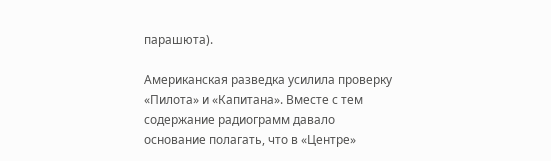парашюта).

Американская разведка усилила проверку «Пилота» и «Капитана». Вместе с тем содержание радиограмм давало основание полагать, что в «Центре»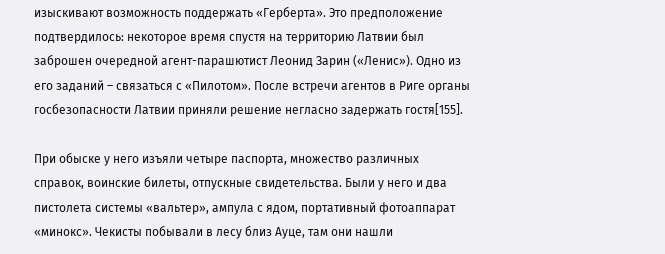изыскивают возможность поддержать «Герберта». Это предположение подтвердилось: некоторое время спустя на территорию Латвии был заброшен очередной агент-парашютист Леонид Зарин («Ленис»). Одно из его заданий – связаться с «Пилотом». После встречи агентов в Риге органы госбезопасности Латвии приняли решение негласно задержать гостя[155].

При обыске у него изъяли четыре паспорта, множество различных справок, воинские билеты, отпускные свидетельства. Были у него и два пистолета системы «вальтер», ампула с ядом, портативный фотоаппарат «минокс». Чекисты побывали в лесу близ Ауце, там они нашли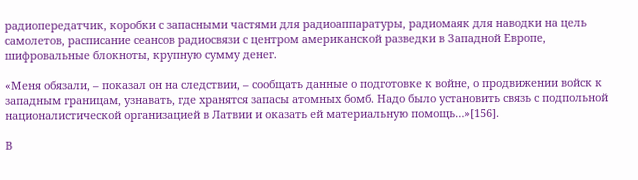радиопередатчик, коробки с запасными частями для радиоаппаратуры, радиомаяк для наводки на цель самолетов, расписание сеансов радиосвязи с центром американской разведки в Западной Европе, шифровальные блокноты, крупную сумму денег.

«Меня обязали, – показал он на следствии, – сообщать данные о подготовке к войне, о продвижении войск к западным границам, узнавать, где хранятся запасы атомных бомб. Надо было установить связь с подпольной националистической организацией в Латвии и оказать ей материальную помощь…»[156].

В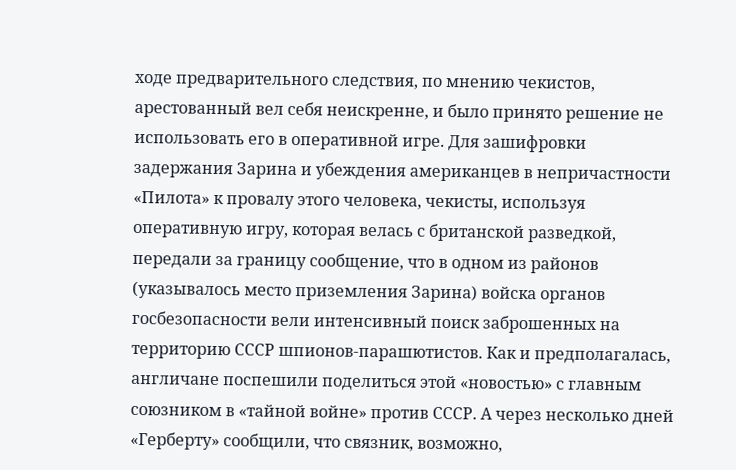ходе предварительного следствия, по мнению чекистов, арестованный вел себя неискренне, и было принято решение не использовать его в оперативной игре. Для зашифровки задержания Зарина и убеждения американцев в непричастности «Пилота» к провалу этого человека, чекисты, используя оперативную игру, которая велась с британской разведкой, передали за границу сообщение, что в одном из районов (указывалось место приземления Зарина) войска органов госбезопасности вели интенсивный поиск заброшенных на территорию СССР шпионов-парашютистов. Как и предполагалась, англичане поспешили поделиться этой «новостью» с главным союзником в «тайной войне» против СССР. А через несколько дней «Герберту» сообщили, что связник, возможно,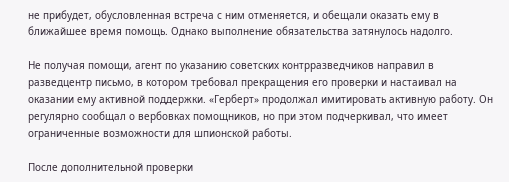не прибудет, обусловленная встреча с ним отменяется, и обещали оказать ему в ближайшее время помощь. Однако выполнение обязательства затянулось надолго.

Не получая помощи, агент по указанию советских контрразведчиков направил в разведцентр письмо, в котором требовал прекращения его проверки и настаивал на оказании ему активной поддержки. «Герберт» продолжал имитировать активную работу. Он регулярно сообщал о вербовках помощников, но при этом подчеркивал, что имеет ограниченные возможности для шпионской работы.

После дополнительной проверки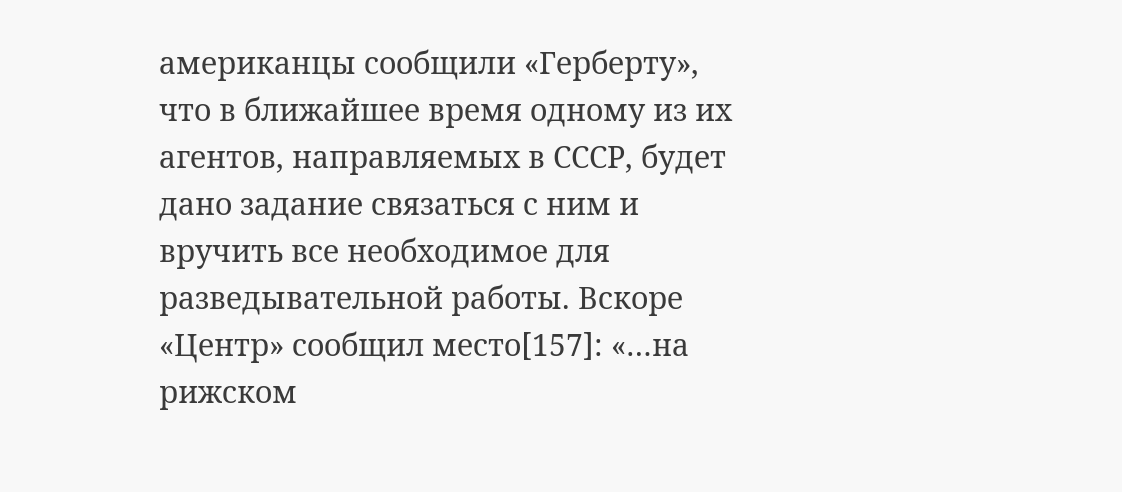американцы сообщили «Герберту», что в ближайшее время одному из их агентов, направляемых в СССР, будет дано задание связаться с ним и вручить все необходимое для разведывательной работы. Вскоре «Центр» сообщил место[157]: «…на рижском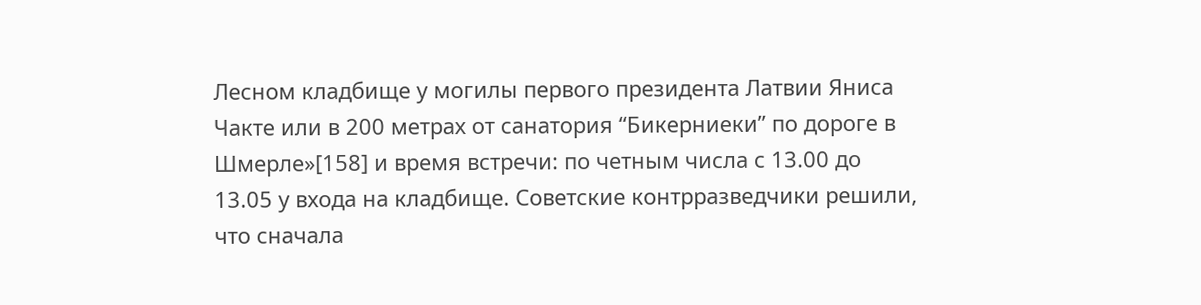Лесном кладбище у могилы первого президента Латвии Яниса Чакте или в 200 метрах от санатория “Бикерниеки” по дороге в Шмерле»[158] и время встречи: по четным числа с 13.00 до 13.05 у входа на кладбище. Советские контрразведчики решили, что сначала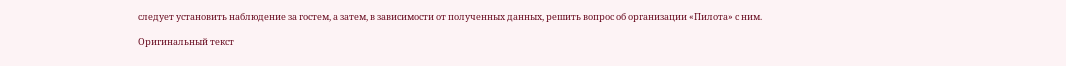следует установить наблюдение за гостем, а затем, в зависимости от полученных данных, решить вопрос об организации «Пилота» с ним.

Оригинальный текст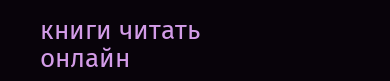книги читать онлайн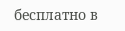бесплатно в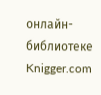онлайн-библиотеке Knigger.com